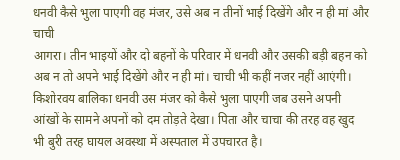धनवी कैसे भुला पाएगी वह मंजर, उसे अब न तीनों भाई दिखेंगे और न ही मां और चाची
आगरा। तीन भाइयों और दो बहनों के परिवार में धनवी और उसकी बड़ी बहन को अब न तो अपने भाई दिखेंगे और न ही मां। चाची भी कहीं नजर नहीं आएंगी। किशोरवय बालिका धनवी उस मंजर को कैसे भुला पाएगी जब उसने अपनी आंखों के सामने अपनों को दम तोड़ते देखा। पिता और चाचा की तरह वह खुद भी बुरी तरह घायल अवस्था में अस्पताल में उपचारत है।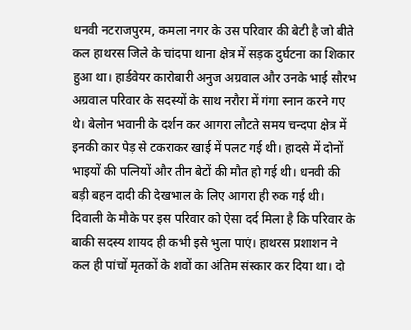धनवी नटराजपुरम, कमला नगर के उस परिवार की बेटी है जो बीते कल हाथरस जिले के चांदपा थाना क्षेत्र में सड़क दुर्घटना का शिकार हुआ था। हार्डवेयर कारोबारी अनुज अग्रवाल और उनके भाई सौरभ अग्रवाल परिवार के सदस्यों के साथ नरौरा में गंगा स्नान करने गए थे। बेलोन भवानी के दर्शन कर आगरा लौटते समय चन्दपा क्षेत्र में इनकी कार पेड़ से टकराकर खाई में पलट गई थी। हादसे में दोनों भाइयों की पत्नियों और तीन बेटों की मौत हो गई थी। धनवी की बड़ी बहन दादी की देखभाल के लिए आगरा ही रुक गई थी।
दिवाली के मौके पर इस परिवार को ऐसा दर्द मिला है कि परिवार के बाकी सदस्य शायद ही कभी इसे भुला पाएं। हाथरस प्रशाशन ने कल ही पांचों मृतकों के शवों का अंतिम संस्कार कर दिया था। दो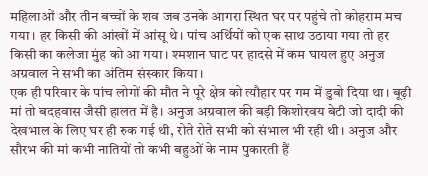महिलाओं और तीन बच्चों के शव जब उनके आगरा स्थित घर पर पहुंचे तो कोहराम मच गया। हर किसी की आंखों में आंसू थे। पांच अर्थियों को एक साथ उठाया गया तो हर किसी का कलेजा मुंह को आ गया। श्मशान घाट पर हादसे में कम घायल हुए अनुज अग्रवाल ने सभी का अंतिम संस्कार किया।
एक ही परिवार के पांच लोगों की मौत ने पूरे क्षेत्र को त्यौहार पर गम में डुबो दिया था। बूढ़ी मां तो बदहवास जैसी हालत में है। अनुज अग्रवाल की बड़ी किशोरवय बेटी जो दादी की देखभाल के लिए घर ही रुक गई थी, रोते रोते सभी को संभाल भी रही थी। अनुज और सौरभ की मां कभी नातियों तो कभी बहुओं के नाम पुकारती हैं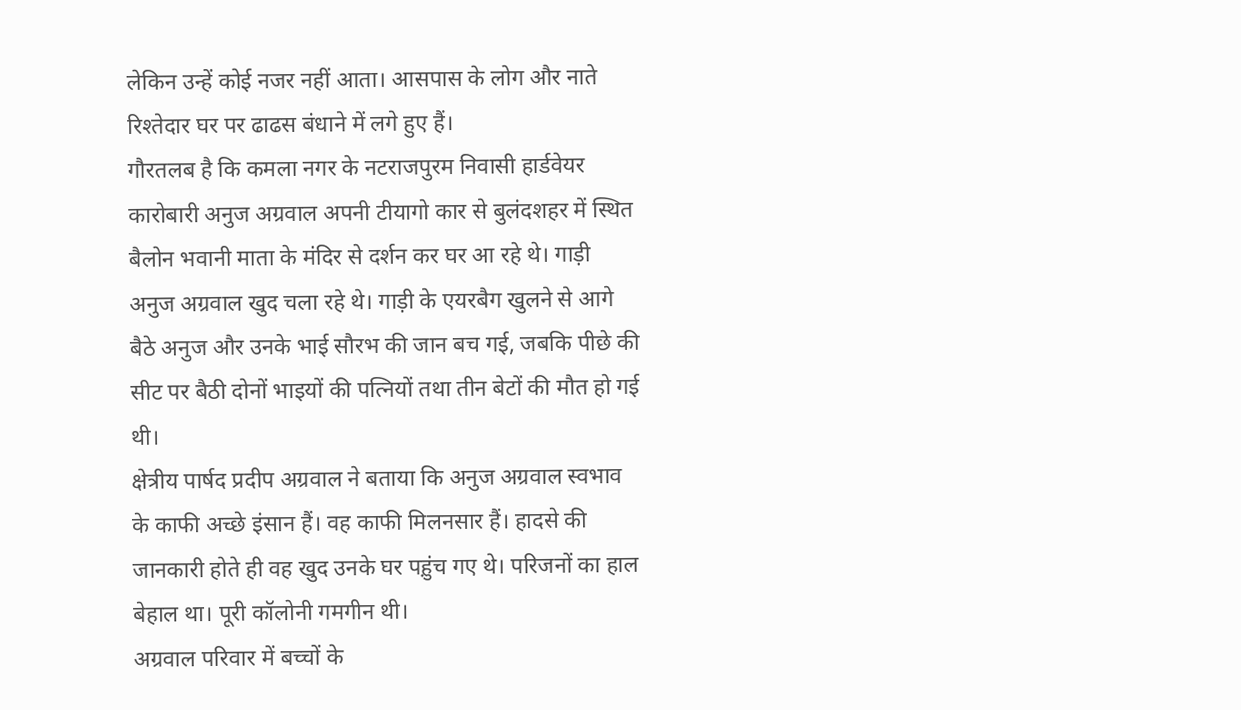लेकिन उन्हें कोई नजर नहीं आता। आसपास के लोग और नाते रिश्तेदार घर पर ढाढस बंधाने में लगे हुए हैं।
गौरतलब है कि कमला नगर के नटराजपुरम निवासी हार्डवेयर कारोबारी अनुज अग्रवाल अपनी टीयागो कार से बुलंदशहर में स्थित बैलोन भवानी माता के मंदिर से दर्शन कर घर आ रहे थे। गाड़ी अनुज अग्रवाल खुद चला रहे थे। गाड़ी के एयरबैग खुलने से आगे बैठे अनुज और उनके भाई सौरभ की जान बच गई, जबकि पीछे की सीट पर बैठी दोनों भाइयों की पत्नियों तथा तीन बेटों की मौत हो गई थी।
क्षेत्रीय पार्षद प्रदीप अग्रवाल ने बताया कि अनुज अग्रवाल स्वभाव के काफी अच्छे इंसान हैं। वह काफी मिलनसार हैं। हादसे की जानकारी होते ही वह खुद उनके घर पह़ुंच गए थे। परिजनों का हाल बेहाल था। पूरी कॉलोनी गमगीन थी।
अग्रवाल परिवार में बच्चों के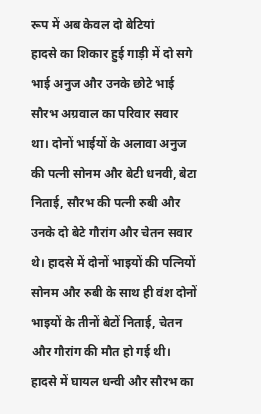रूप में अब केवल दो बेटियां
हादसे का शिकार हुई गाड़ी में दो सगे भाई अनुज और उनके छोटे भाई सौरभ अग्रवाल का परिवार सवार था। दोनों भाईयों के अलावा अनुज की पत्नी सोनम और बेटी धनवी, बेटा निताई, सौरभ की पत्नी रुबी और उनके दो बेटे गौरांग और चेतन सवार थे। हादसे में दोनों भाइयों की पत्नियों सोनम और रुबी के साथ ही वंश दोनों भाइयों के तीनों बेटों निताई, चेतन और गौरांग की मौत हो गई थी। हादसे में घायल धन्वी और सौरभ का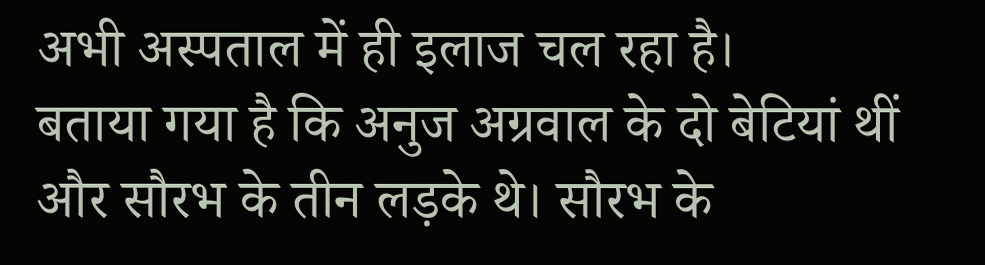अभी अस्पताल में ही इलाज चल रहा है।
बताया गया है कि अनुज अग्रवाल के दो बेटियां थीं और सौरभ के तीन लड़के थे। सौरभ के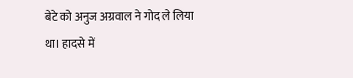बेटे को अनुज अग्रवाल ने गोद ले लिया था। हादसे में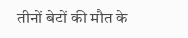तीनों बेटों की मौत के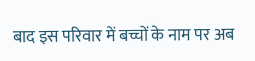बाद इस परिवार में बच्चों के नाम पर अब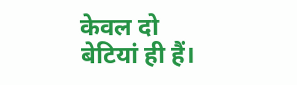केवल दो बेटियां ही हैं।